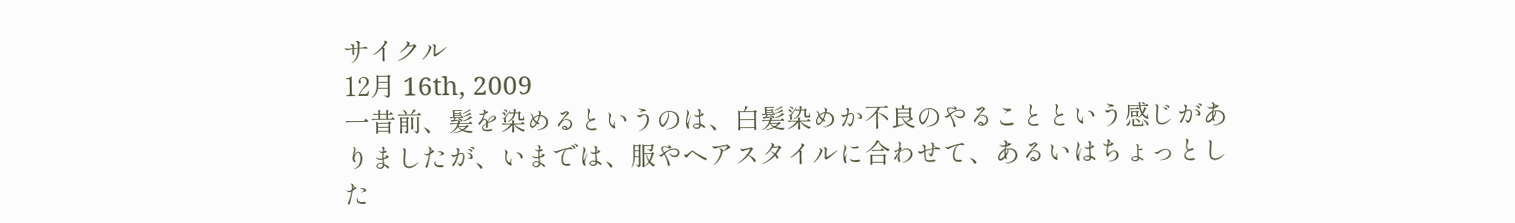サイクル
12月 16th, 2009
一昔前、髪を染めるというのは、白髪染めか不良のやることという感じがありましたが、いまでは、服やヘアスタイルに合わせて、あるいはちょっとした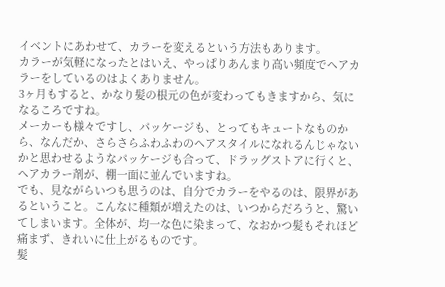イベントにあわせて、カラーを変えるという方法もあります。
カラーが気軽になったとはいえ、やっぱりあんまり高い頻度でヘアカラーをしているのはよくありません。
3ヶ月もすると、かなり髪の根元の色が変わってもきますから、気になるころですね。
メーカーも様々ですし、パッケージも、とってもキュートなものから、なんだか、さらさらふわふわのヘアスタイルになれるんじゃないかと思わせるようなパッケージも合って、ドラッグストアに行くと、ヘアカラー剤が、棚一面に並んでいますね。
でも、見ながらいつも思うのは、自分でカラーをやるのは、限界があるということ。こんなに種類が増えたのは、いつからだろうと、驚いてしまいます。全体が、均一な色に染まって、なおかつ髪もそれほど痛まず、きれいに仕上がるものです。
髪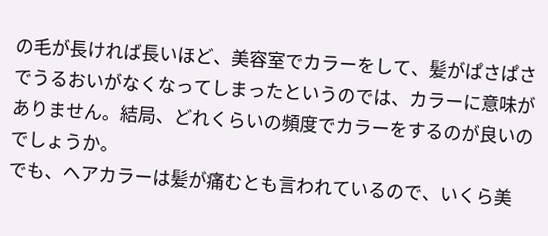の毛が長ければ長いほど、美容室でカラーをして、髪がぱさぱさでうるおいがなくなってしまったというのでは、カラーに意味がありません。結局、どれくらいの頻度でカラーをするのが良いのでしょうか。
でも、ヘアカラーは髪が痛むとも言われているので、いくら美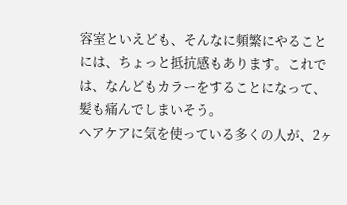容室といえども、そんなに頻繁にやることには、ちょっと抵抗感もあります。これでは、なんどもカラーをすることになって、髪も痛んでしまいそう。
ヘアケアに気を使っている多くの人が、2ヶ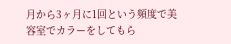月から3ヶ月に1回という頻度で美容室でカラーをしてもら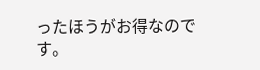ったほうがお得なのです。